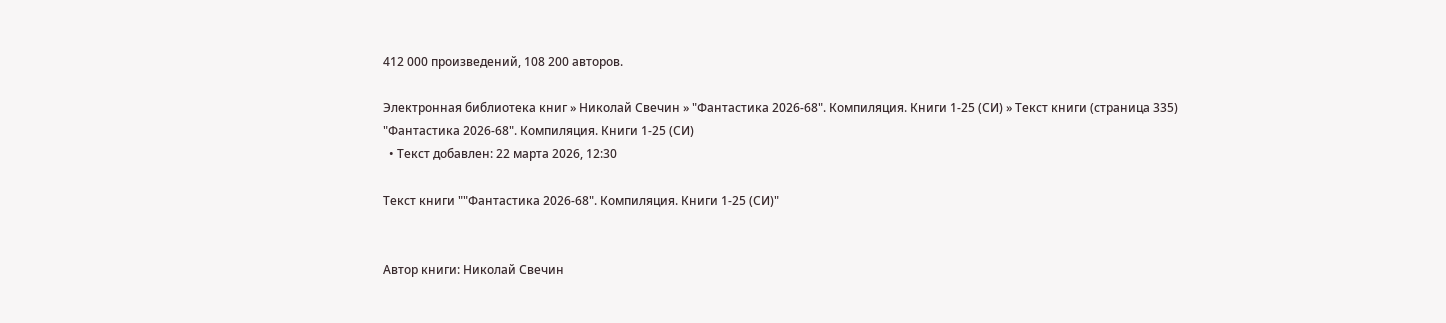412 000 произведений, 108 200 авторов.

Электронная библиотека книг » Николай Свечин » "Фантастика 2026-68". Компиляция. Книги 1-25 (СИ) » Текст книги (страница 335)
"Фантастика 2026-68". Компиляция. Книги 1-25 (СИ)
  • Текст добавлен: 22 марта 2026, 12:30

Текст книги ""Фантастика 2026-68". Компиляция. Книги 1-25 (СИ)"


Автор книги: Николай Свечин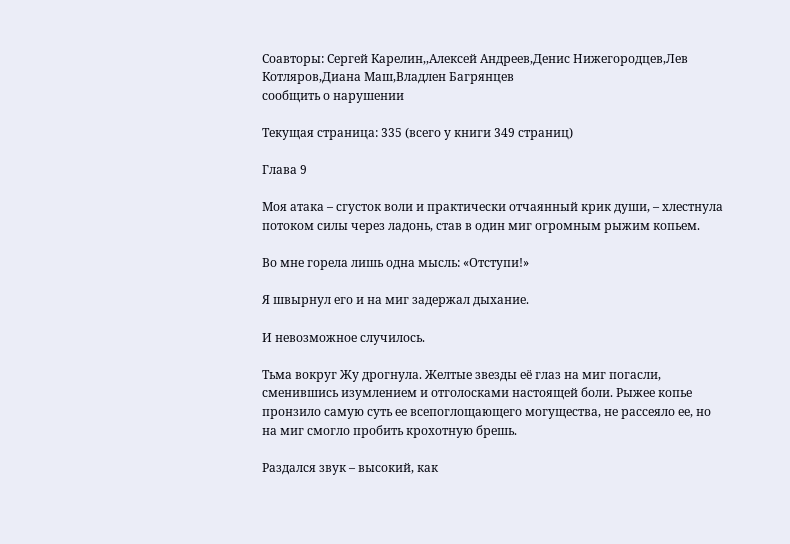Соавторы: Сергей Карелин,,Алексей Андреев,Денис Нижегородцев,Лев Котляров,Диана Маш,Владлен Багрянцев
сообщить о нарушении

Текущая страница: 335 (всего у книги 349 страниц)

Глава 9

Моя атака – сгусток воли и практически отчаянный крик души, – хлестнула потоком силы через ладонь, став в один миг огромным рыжим копьем.

Во мне горела лишь одна мысль: «Отступи!»

Я швырнул его и на миг задержал дыхание.

И невозможное случилось.

Тьма вокруг Жу дрогнула. Желтые звезды её глаз на миг погасли, сменившись изумлением и отголосками настоящей боли. Рыжее копье пронзило самую суть ее всепоглощающего могущества, не рассеяло ее, но на миг смогло пробить крохотную брешь.

Раздался звук – высокий, как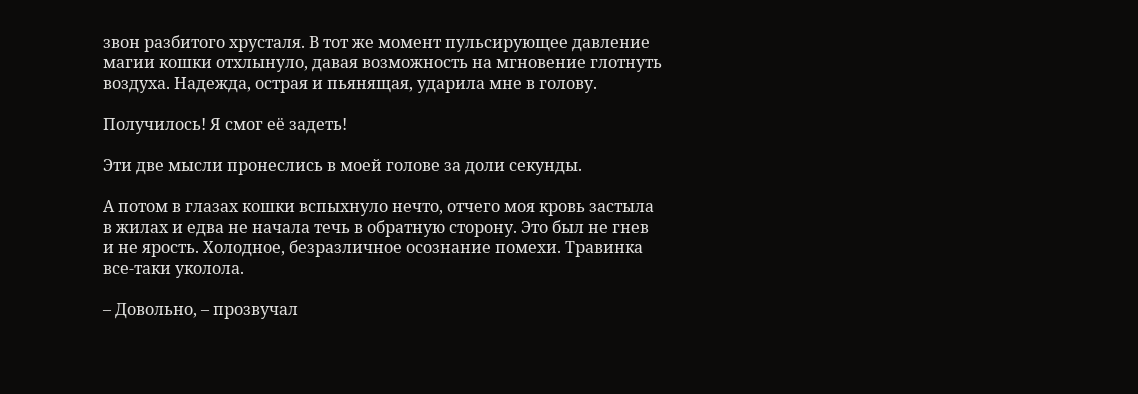звон разбитого хрусталя. В тот же момент пульсирующее давление магии кошки отхлынуло, давая возможность на мгновение глотнуть воздуха. Надежда, острая и пьянящая, ударила мне в голову.

Получилось! Я смог её задеть!

Эти две мысли пронеслись в моей голове за доли секунды.

А потом в глазах кошки вспыхнуло нечто, отчего моя кровь застыла в жилах и едва не начала течь в обратную сторону. Это был не гнев и не ярость. Холодное, безразличное осознание помехи. Травинка все-таки уколола.

– Довольно, – прозвучал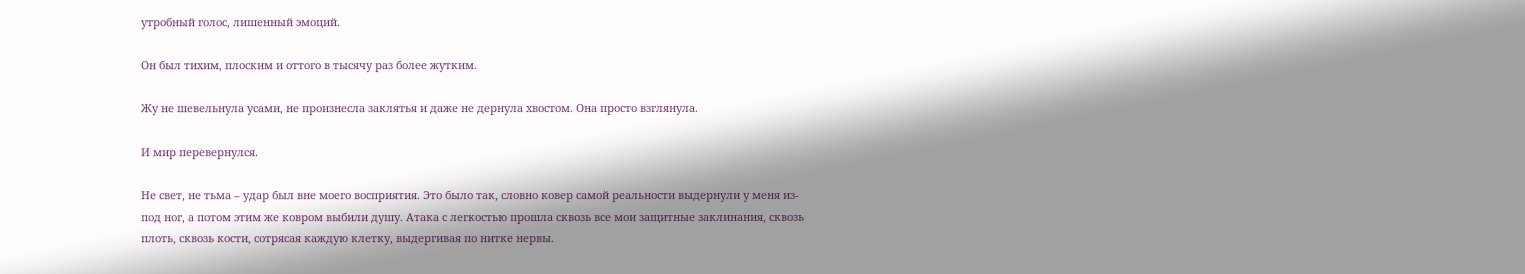утробный голос, лишенный эмоций.

Он был тихим, плоским и оттого в тысячу раз более жутким.

Жу не шевельнула усами, не произнесла заклятья и даже не дернула хвостом. Она просто взглянула.

И мир перевернулся.

Не свет, не тьма – удар был вне моего восприятия. Это было так, словно ковер самой реальности выдернули у меня из-под ног, а потом этим же ковром выбили душу. Атака с легкостью прошла сквозь все мои защитные заклинания, сквозь плоть, сквозь кости, сотрясая каждую клетку, выдергивая по нитке нервы.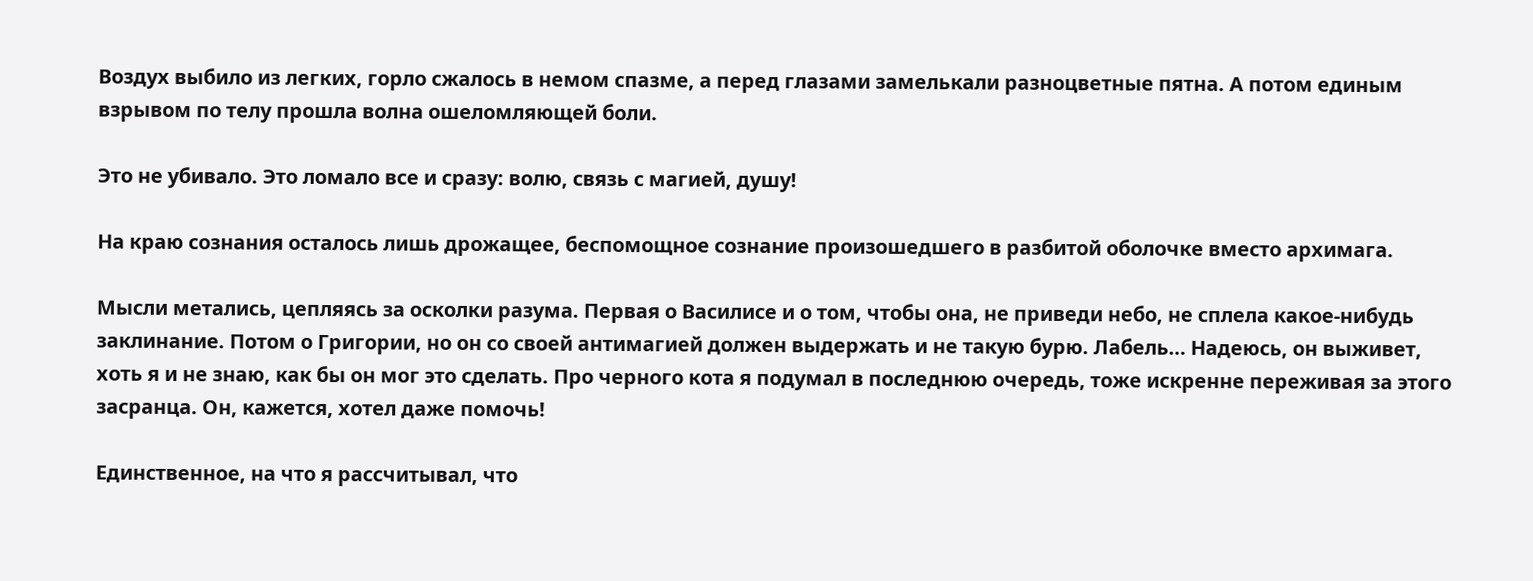Воздух выбило из легких, горло сжалось в немом спазме, а перед глазами замелькали разноцветные пятна. А потом единым взрывом по телу прошла волна ошеломляющей боли.

Это не убивало. Это ломало все и сразу: волю, связь с магией, душу!

На краю сознания осталось лишь дрожащее, беспомощное сознание произошедшего в разбитой оболочке вместо архимага.

Мысли метались, цепляясь за осколки разума. Первая о Василисе и о том, чтобы она, не приведи небо, не сплела какое-нибудь заклинание. Потом о Григории, но он со своей антимагией должен выдержать и не такую бурю. Лабель… Надеюсь, он выживет, хоть я и не знаю, как бы он мог это сделать. Про черного кота я подумал в последнюю очередь, тоже искренне переживая за этого засранца. Он, кажется, хотел даже помочь!

Единственное, на что я рассчитывал, что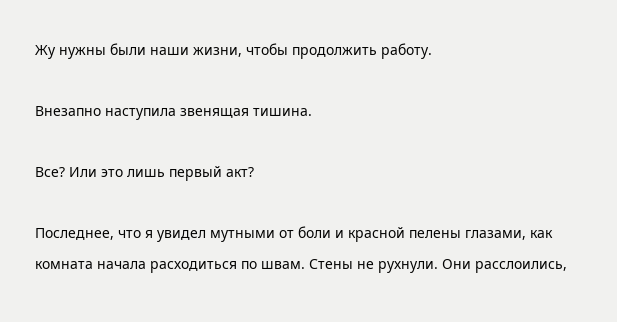Жу нужны были наши жизни, чтобы продолжить работу.

Внезапно наступила звенящая тишина.

Все? Или это лишь первый акт?

Последнее, что я увидел мутными от боли и красной пелены глазами, как комната начала расходиться по швам. Стены не рухнули. Они расслоились,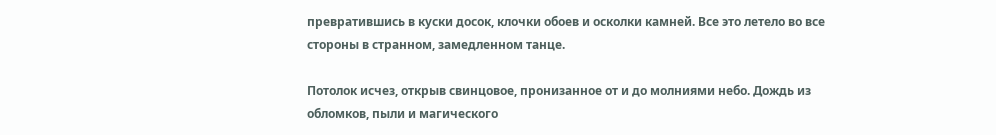превратившись в куски досок, клочки обоев и осколки камней. Все это летело во все стороны в странном, замедленном танце.

Потолок исчез, открыв свинцовое, пронизанное от и до молниями небо. Дождь из обломков, пыли и магического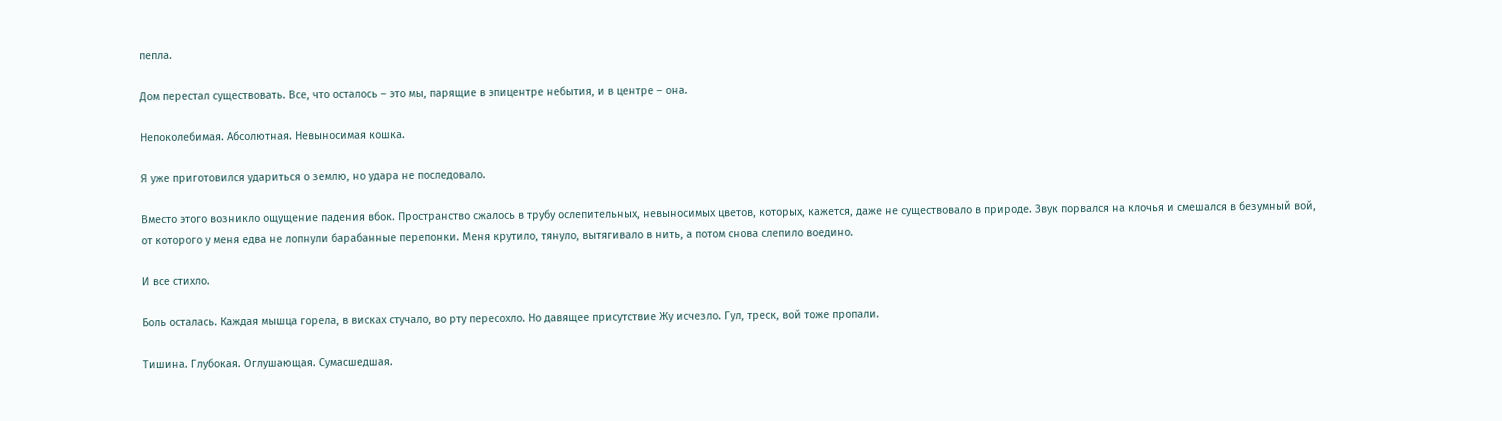пепла.

Дом перестал существовать. Все, что осталось – это мы, парящие в эпицентре небытия, и в центре – она.

Непоколебимая. Абсолютная. Невыносимая кошка.

Я уже приготовился удариться о землю, но удара не последовало.

Вместо этого возникло ощущение падения вбок. Пространство сжалось в трубу ослепительных, невыносимых цветов, которых, кажется, даже не существовало в природе. Звук порвался на клочья и смешался в безумный вой, от которого у меня едва не лопнули барабанные перепонки. Меня крутило, тянуло, вытягивало в нить, а потом снова слепило воедино.

И все стихло.

Боль осталась. Каждая мышца горела, в висках стучало, во рту пересохло. Но давящее присутствие Жу исчезло. Гул, треск, вой тоже пропали.

Тишина. Глубокая. Оглушающая. Сумасшедшая.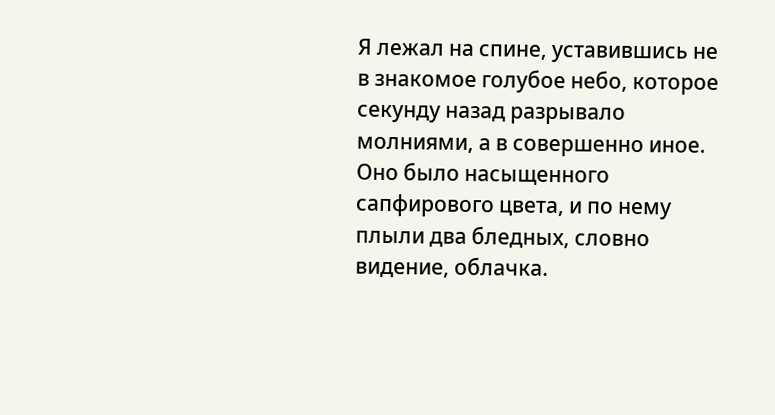Я лежал на спине, уставившись не в знакомое голубое небо, которое секунду назад разрывало молниями, а в совершенно иное. Оно было насыщенного сапфирового цвета, и по нему плыли два бледных, словно видение, облачка.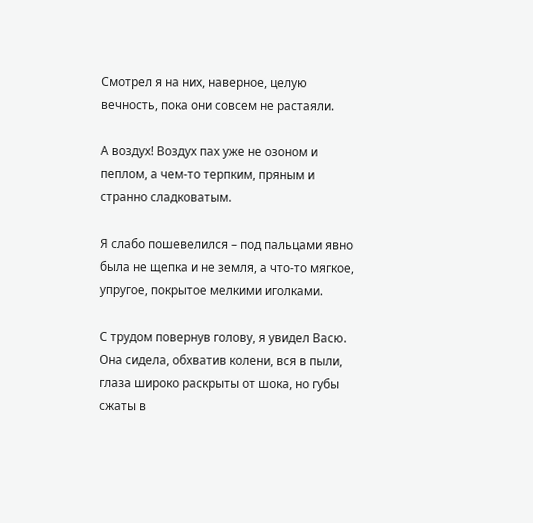Смотрел я на них, наверное, целую вечность, пока они совсем не растаяли.

А воздух! Воздух пах уже не озоном и пеплом, а чем-то терпким, пряным и странно сладковатым.

Я слабо пошевелился – под пальцами явно была не щепка и не земля, а что-то мягкое, упругое, покрытое мелкими иголками.

С трудом повернув голову, я увидел Васю. Она сидела, обхватив колени, вся в пыли, глаза широко раскрыты от шока, но губы сжаты в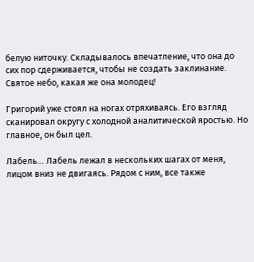белую ниточку. Складывалось впечатление, что она до сих пор сдерживается, чтобы не создать заклинание. Святое небо, какая же она молодец!

Григорий уже стоял на ногах отряхиваясь. Его взгляд сканировал округу с холодной аналитической яростью. Но главное, он был цел.

Лабель… Лабель лежал в нескольких шагах от меня, лицом вниз не двигаясь. Рядом с ним, все также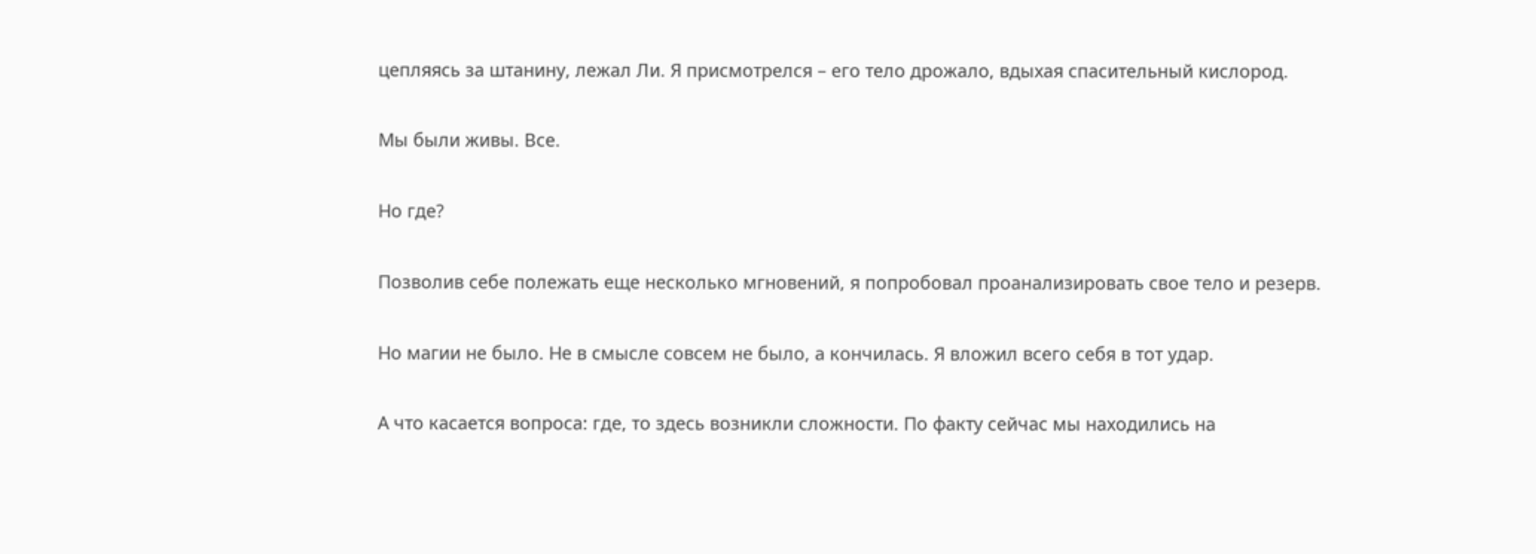цепляясь за штанину, лежал Ли. Я присмотрелся – его тело дрожало, вдыхая спасительный кислород.

Мы были живы. Все.

Но где?

Позволив себе полежать еще несколько мгновений, я попробовал проанализировать свое тело и резерв.

Но магии не было. Не в смысле совсем не было, а кончилась. Я вложил всего себя в тот удар.

А что касается вопроса: где, то здесь возникли сложности. По факту сейчас мы находились на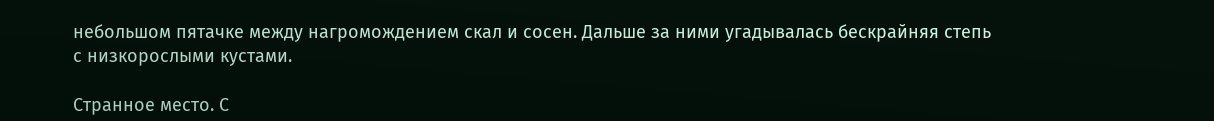небольшом пятачке между нагромождением скал и сосен. Дальше за ними угадывалась бескрайняя степь с низкорослыми кустами.

Странное место. С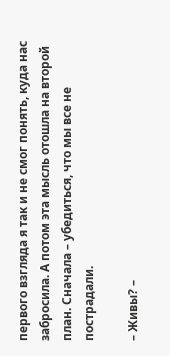первого взгляда я так и не смог понять, куда нас забросила. А потом эта мысль отошла на второй план. Сначала – убедиться, что мы все не пострадали.

– Живы? –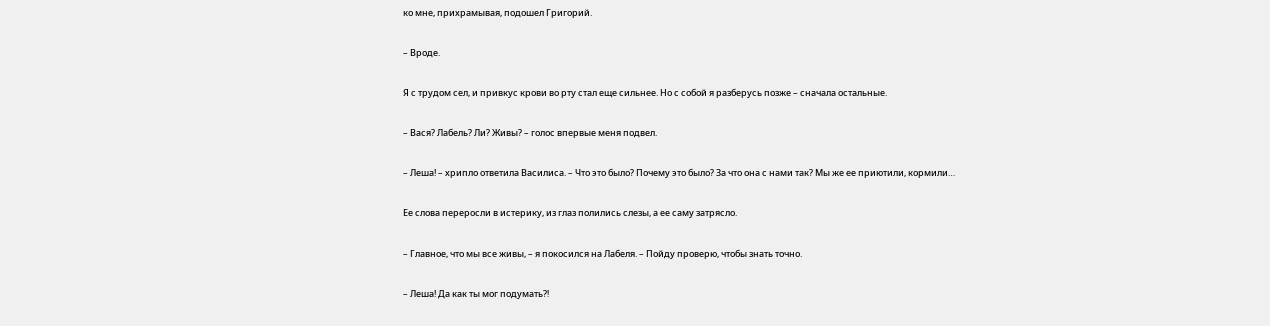ко мне, прихрамывая, подошел Григорий.

– Вроде.

Я с трудом сел, и привкус крови во рту стал еще сильнее. Но с собой я разберусь позже – сначала остальные.

– Вася? Лабель? Ли? Живы? – голос впервые меня подвел.

– Леша! – хрипло ответила Василиса. – Что это было? Почему это было? За что она с нами так? Мы же ее приютили, кормили…

Ее слова переросли в истерику, из глаз полились слезы, а ее саму затрясло.

– Главное, что мы все живы, – я покосился на Лабеля. – Пойду проверю, чтобы знать точно.

– Леша! Да как ты мог подумать⁈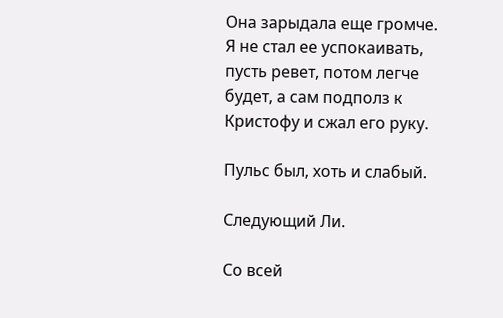Она зарыдала еще громче. Я не стал ее успокаивать, пусть ревет, потом легче будет, а сам подполз к Кристофу и сжал его руку.

Пульс был, хоть и слабый.

Следующий Ли.

Со всей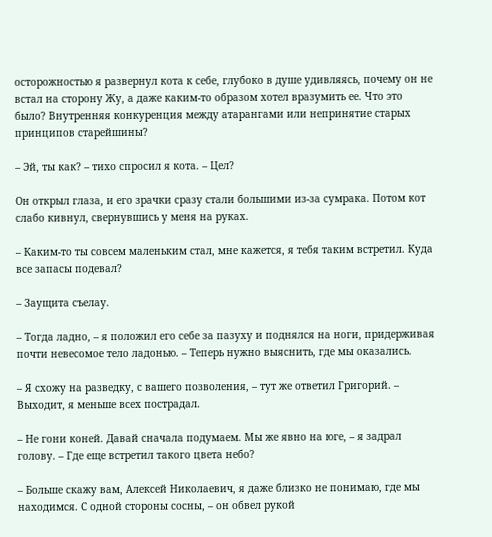осторожностью я развернул кота к себе, глубоко в душе удивляясь, почему он не встал на сторону Жу, а даже каким-то образом хотел вразумить ее. Что это было? Внутренняя конкуренция между атарангами или непринятие старых принципов старейшины?

– Эй, ты как? – тихо спросил я кота. – Цел?

Он открыл глаза, и его зрачки сразу стали большими из-за сумрака. Потом кот слабо кивнул, свернувшись у меня на руках.

– Каким-то ты совсем маленьким стал, мне кажется, я тебя таким встретил. Куда все запасы подевал?

– Заущита съелау.

– Тогда ладно, – я положил его себе за пазуху и поднялся на ноги, придерживая почти невесомое тело ладонью. – Теперь нужно выяснить, где мы оказались.

– Я схожу на разведку, с вашего позволения, – тут же ответил Григорий. – Выходит, я меньше всех пострадал.

– Не гони коней. Давай сначала подумаем. Мы же явно на юге, – я задрал голову. – Где еще встретил такого цвета небо?

– Больше скажу вам, Алексей Николаевич, я даже близко не понимаю, где мы находимся. С одной стороны сосны, – он обвел рукой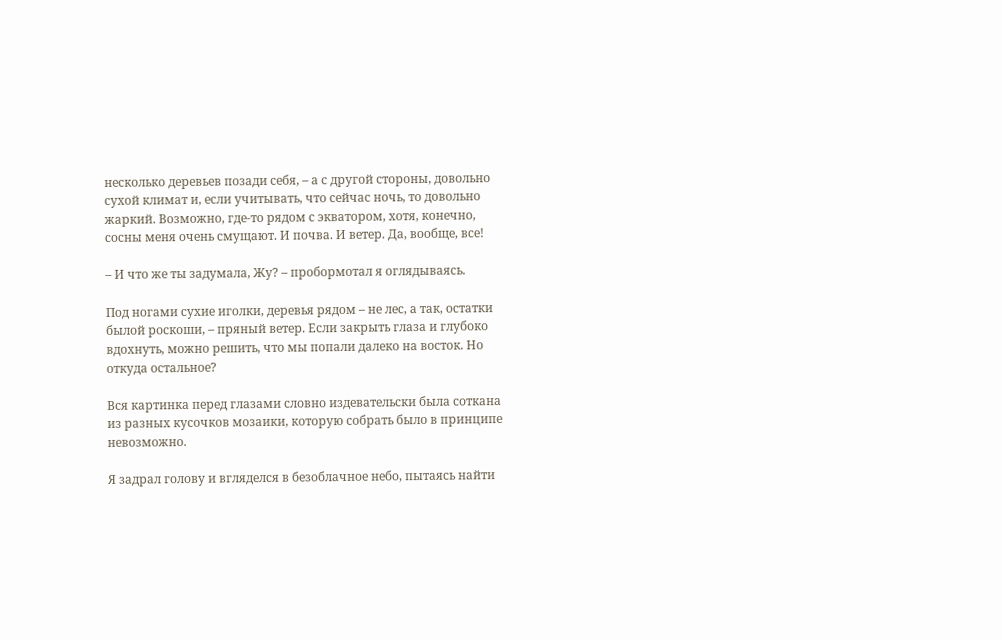несколько деревьев позади себя, – а с другой стороны, довольно сухой климат и, если учитывать, что сейчас ночь, то довольно жаркий. Возможно, где-то рядом с экватором, хотя, конечно, сосны меня очень смущают. И почва. И ветер. Да, вообще, все!

– И что же ты задумала, Жу? – пробормотал я оглядываясь.

Под ногами сухие иголки, деревья рядом – не лес, а так, остатки былой роскоши, – пряный ветер. Если закрыть глаза и глубоко вдохнуть, можно решить, что мы попали далеко на восток. Но откуда остальное?

Вся картинка перед глазами словно издевательски была соткана из разных кусочков мозаики, которую собрать было в принципе невозможно.

Я задрал голову и вгляделся в безоблачное небо, пытаясь найти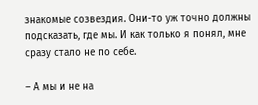знакомые созвездия. Они-то уж точно должны подсказать, где мы. И как только я понял, мне сразу стало не по себе.

– А мы и не на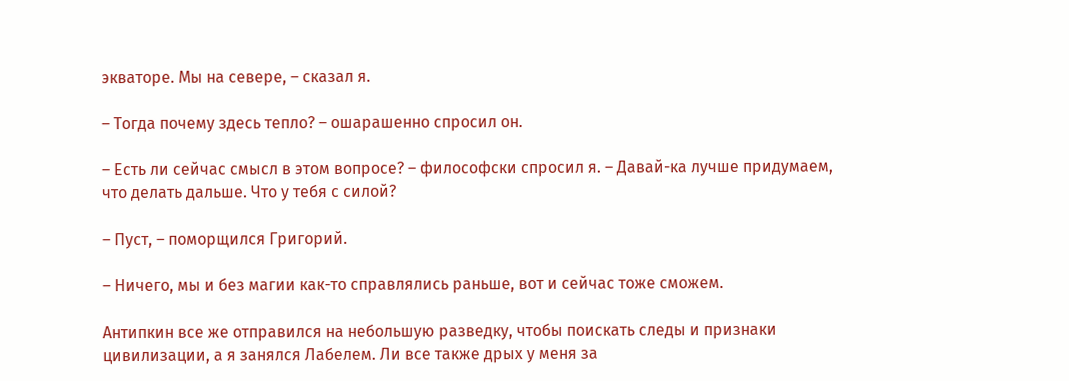экваторе. Мы на севере, – сказал я.

– Тогда почему здесь тепло? – ошарашенно спросил он.

– Есть ли сейчас смысл в этом вопросе? – философски спросил я. – Давай-ка лучше придумаем, что делать дальше. Что у тебя с силой?

– Пуст, – поморщился Григорий.

– Ничего, мы и без магии как-то справлялись раньше, вот и сейчас тоже сможем.

Антипкин все же отправился на небольшую разведку, чтобы поискать следы и признаки цивилизации, а я занялся Лабелем. Ли все также дрых у меня за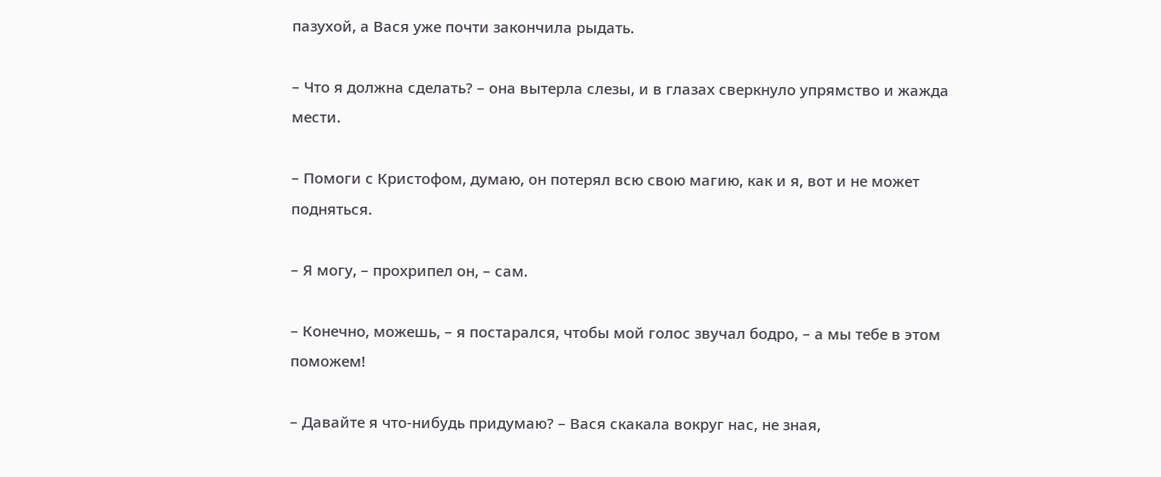пазухой, а Вася уже почти закончила рыдать.

– Что я должна сделать? – она вытерла слезы, и в глазах сверкнуло упрямство и жажда мести.

– Помоги с Кристофом, думаю, он потерял всю свою магию, как и я, вот и не может подняться.

– Я могу, – прохрипел он, – сам.

– Конечно, можешь, – я постарался, чтобы мой голос звучал бодро, – а мы тебе в этом поможем!

– Давайте я что-нибудь придумаю? – Вася скакала вокруг нас, не зная,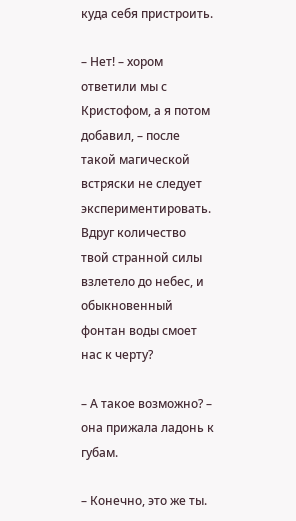куда себя пристроить.

– Нет! – хором ответили мы с Кристофом, а я потом добавил, – после такой магической встряски не следует экспериментировать. Вдруг количество твой странной силы взлетело до небес, и обыкновенный фонтан воды смоет нас к черту?

– А такое возможно? – она прижала ладонь к губам.

– Конечно, это же ты.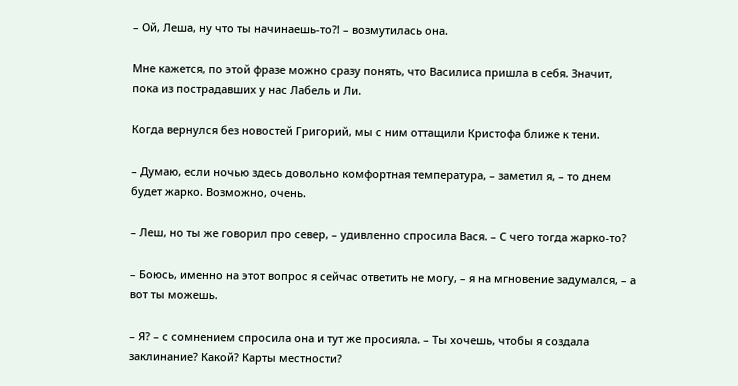– Ой, Леша, ну что ты начинаешь-то⁈ – возмутилась она.

Мне кажется, по этой фразе можно сразу понять, что Василиса пришла в себя. Значит, пока из пострадавших у нас Лабель и Ли.

Когда вернулся без новостей Григорий, мы с ним оттащили Кристофа ближе к тени.

– Думаю, если ночью здесь довольно комфортная температура, – заметил я, – то днем будет жарко. Возможно, очень.

– Леш, но ты же говорил про север, – удивленно спросила Вася. – С чего тогда жарко-то?

– Боюсь, именно на этот вопрос я сейчас ответить не могу, – я на мгновение задумался, – а вот ты можешь.

– Я? – с сомнением спросила она и тут же просияла. – Ты хочешь, чтобы я создала заклинание? Какой? Карты местности?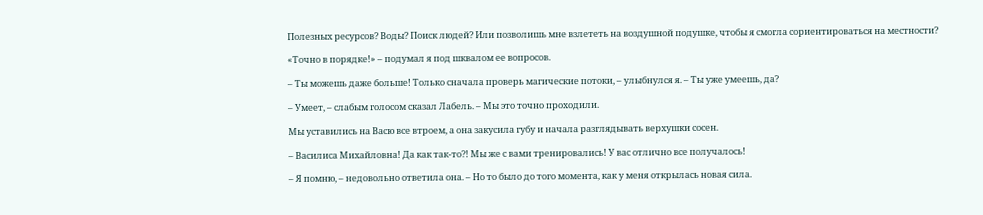Полезных ресурсов? Воды? Поиск людей? Или позволишь мне взлететь на воздушной подушке, чтобы я смогла сориентироваться на местности?

«Точно в порядке!» – подумал я под шквалом ее вопросов.

– Ты можешь даже больше! Только сначала проверь магические потоки, – улыбнулся я. – Ты уже умеешь, да?

– Умеет, – слабым голосом сказал Лабель. – Мы это точно проходили.

Мы уставились на Васю все втроем, а она закусила губу и начала разглядывать верхушки сосен.

– Василиса Михайловна! Да как так-то⁈ Мы же с вами тренировались! У вас отлично все получалось!

– Я помню, – недовольно ответила она. – Но то было до того момента, как у меня открылась новая сила.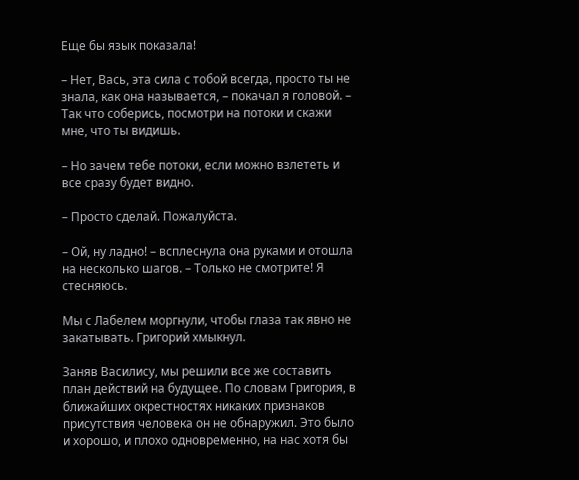Еще бы язык показала!

– Нет, Вась, эта сила с тобой всегда, просто ты не знала, как она называется, – покачал я головой. – Так что соберись, посмотри на потоки и скажи мне, что ты видишь.

– Но зачем тебе потоки, если можно взлететь и все сразу будет видно.

– Просто сделай. Пожалуйста.

– Ой, ну ладно! – всплеснула она руками и отошла на несколько шагов. – Только не смотрите! Я стесняюсь.

Мы с Лабелем моргнули, чтобы глаза так явно не закатывать. Григорий хмыкнул.

Заняв Василису, мы решили все же составить план действий на будущее. По словам Григория, в ближайших окрестностях никаких признаков присутствия человека он не обнаружил. Это было и хорошо, и плохо одновременно, на нас хотя бы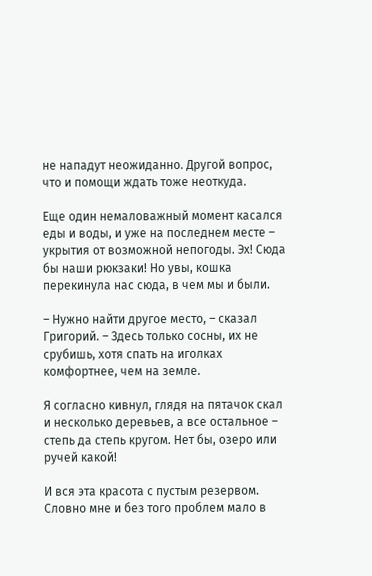не нападут неожиданно. Другой вопрос, что и помощи ждать тоже неоткуда.

Еще один немаловажный момент касался еды и воды, и уже на последнем месте – укрытия от возможной непогоды. Эх! Сюда бы наши рюкзаки! Но увы, кошка перекинула нас сюда, в чем мы и были.

– Нужно найти другое место, – сказал Григорий. – Здесь только сосны, их не срубишь, хотя спать на иголках комфортнее, чем на земле.

Я согласно кивнул, глядя на пятачок скал и несколько деревьев, а все остальное – степь да степь кругом. Нет бы, озеро или ручей какой!

И вся эта красота с пустым резервом. Словно мне и без того проблем мало в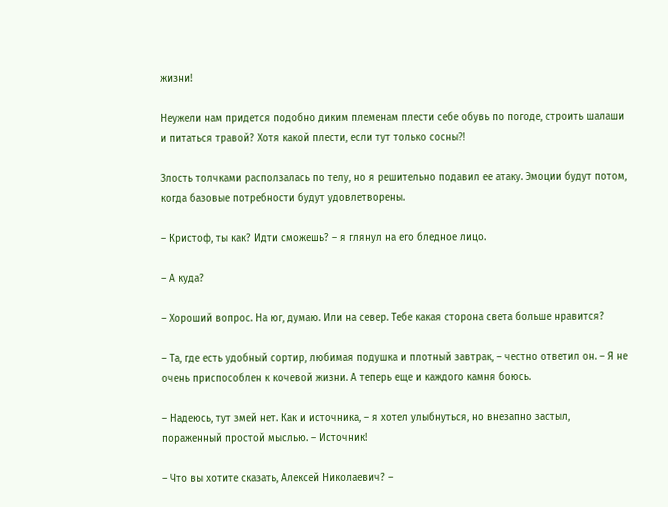жизни!

Неужели нам придется подобно диким племенам плести себе обувь по погоде, строить шалаши и питаться травой? Хотя какой плести, если тут только сосны⁈

Злость толчками расползалась по телу, но я решительно подавил ее атаку. Эмоции будут потом, когда базовые потребности будут удовлетворены.

– Кристоф, ты как? Идти сможешь? – я глянул на его бледное лицо.

– А куда?

– Хороший вопрос. На юг, думаю. Или на север. Тебе какая сторона света больше нравится?

– Та, где есть удобный сортир, любимая подушка и плотный завтрак, – честно ответил он. – Я не очень приспособлен к кочевой жизни. А теперь еще и каждого камня боюсь.

– Надеюсь, тут змей нет. Как и источника, – я хотел улыбнуться, но внезапно застыл, пораженный простой мыслью. – Источник!

– Что вы хотите сказать, Алексей Николаевич? –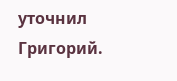уточнил Григорий.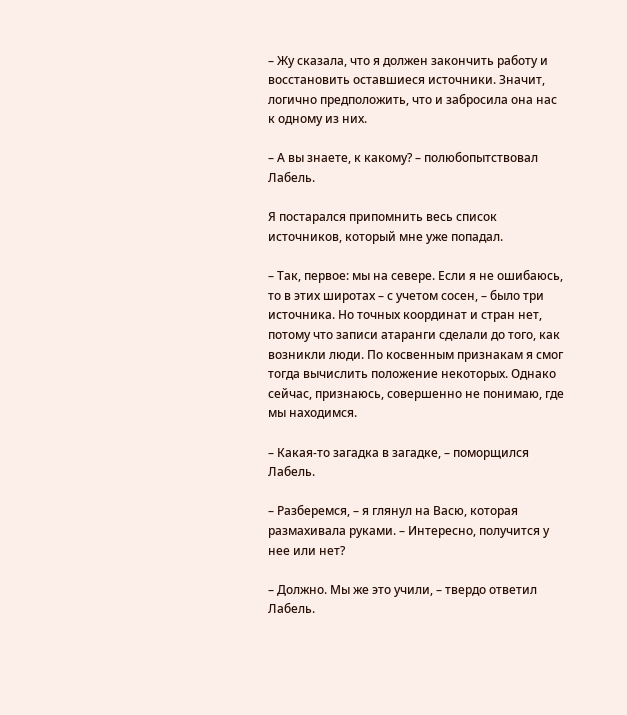– Жу сказала, что я должен закончить работу и восстановить оставшиеся источники. Значит, логично предположить, что и забросила она нас к одному из них.

– А вы знаете, к какому? – полюбопытствовал Лабель.

Я постарался припомнить весь список источников, который мне уже попадал.

– Так, первое: мы на севере. Если я не ошибаюсь, то в этих широтах – с учетом сосен, – было три источника. Но точных координат и стран нет, потому что записи атаранги сделали до того, как возникли люди. По косвенным признакам я смог тогда вычислить положение некоторых. Однако сейчас, признаюсь, совершенно не понимаю, где мы находимся.

– Какая-то загадка в загадке, – поморщился Лабель.

– Разберемся, – я глянул на Васю, которая размахивала руками. – Интересно, получится у нее или нет?

– Должно. Мы же это учили, – твердо ответил Лабель.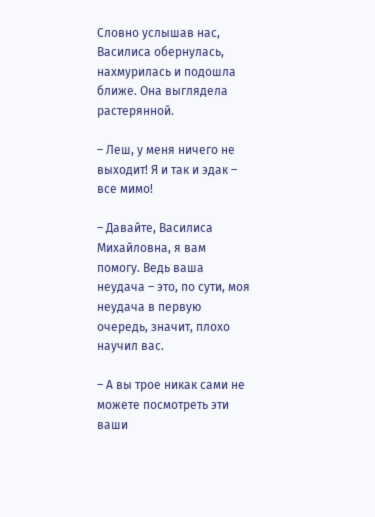Словно услышав нас, Василиса обернулась, нахмурилась и подошла ближе. Она выглядела растерянной.

– Леш, у меня ничего не выходит! Я и так и эдак – все мимо!

– Давайте, Василиса Михайловна, я вам помогу. Ведь ваша неудача – это, по сути, моя неудача в первую очередь, значит, плохо научил вас.

– А вы трое никак сами не можете посмотреть эти ваши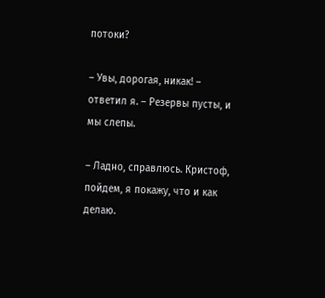потоки?

– Увы, дорогая, никак! – ответил я. – Резервы пусты, и мы слепы.

– Ладно, справлюсь. Кристоф, пойдем, я покажу, что и как делаю.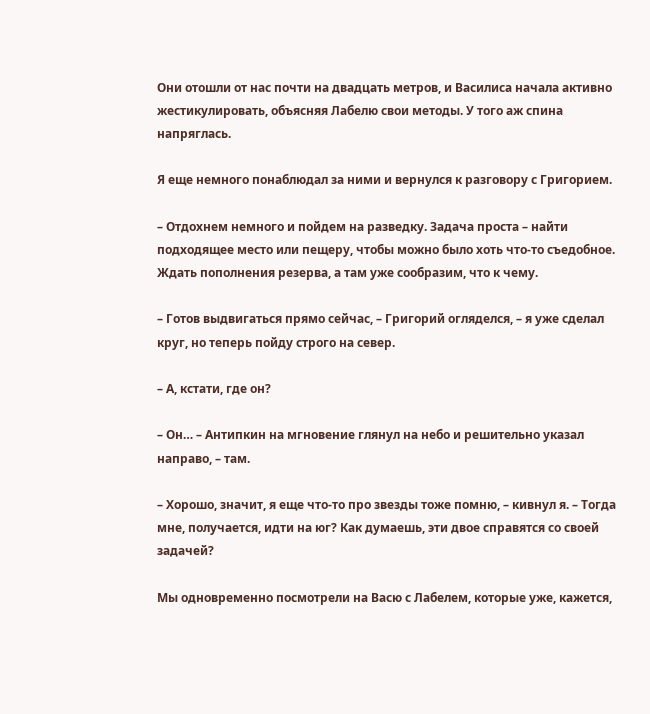Они отошли от нас почти на двадцать метров, и Василиса начала активно жестикулировать, объясняя Лабелю свои методы. У того аж спина напряглась.

Я еще немного понаблюдал за ними и вернулся к разговору с Григорием.

– Отдохнем немного и пойдем на разведку. Задача проста – найти подходящее место или пещеру, чтобы можно было хоть что-то съедобное. Ждать пополнения резерва, а там уже сообразим, что к чему.

– Готов выдвигаться прямо сейчас, – Григорий огляделся, – я уже сделал круг, но теперь пойду строго на север.

– А, кстати, где он?

– Он… – Антипкин на мгновение глянул на небо и решительно указал направо, – там.

– Хорошо, значит, я еще что-то про звезды тоже помню, – кивнул я. – Тогда мне, получается, идти на юг? Как думаешь, эти двое справятся со своей задачей?

Мы одновременно посмотрели на Васю с Лабелем, которые уже, кажется,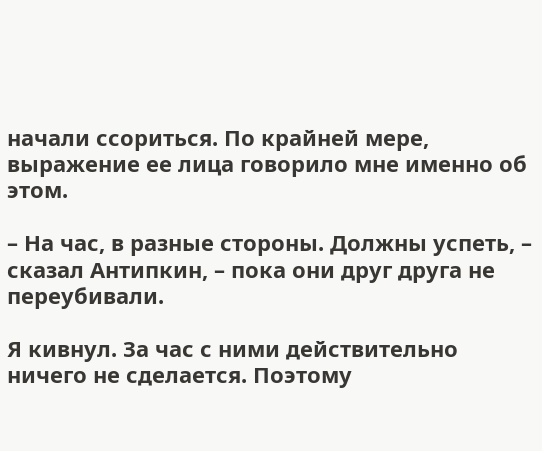начали ссориться. По крайней мере, выражение ее лица говорило мне именно об этом.

– На час, в разные стороны. Должны успеть, – сказал Антипкин, – пока они друг друга не переубивали.

Я кивнул. За час с ними действительно ничего не сделается. Поэтому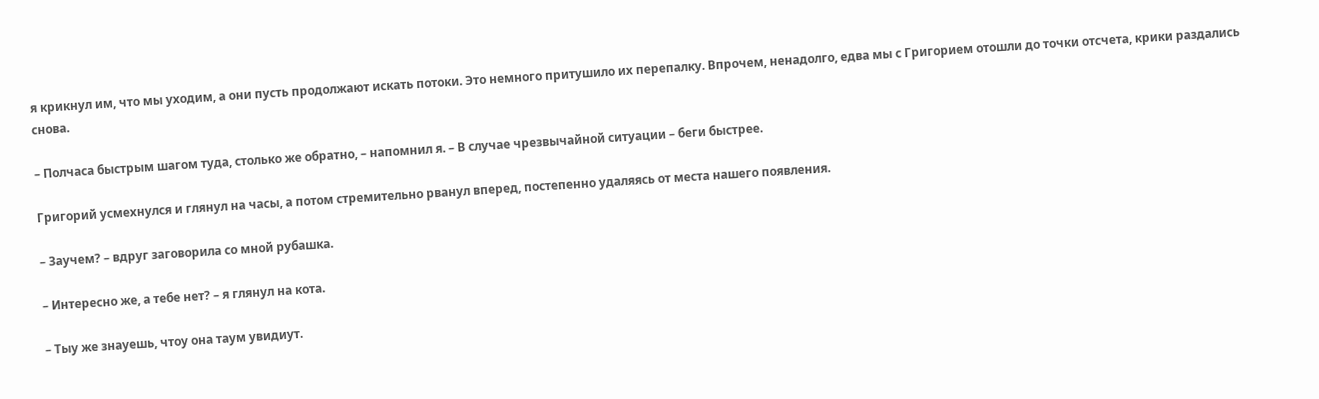я крикнул им, что мы уходим, а они пусть продолжают искать потоки. Это немного притушило их перепалку. Впрочем, ненадолго, едва мы с Григорием отошли до точки отсчета, крики раздались снова.

– Полчаса быстрым шагом туда, столько же обратно, – напомнил я. – В случае чрезвычайной ситуации – беги быстрее.

Григорий усмехнулся и глянул на часы, а потом стремительно рванул вперед, постепенно удаляясь от места нашего появления.

– Заучем? – вдруг заговорила со мной рубашка.

– Интересно же, а тебе нет? – я глянул на кота.

– Тыу же знауешь, чтоу она таум увидиут.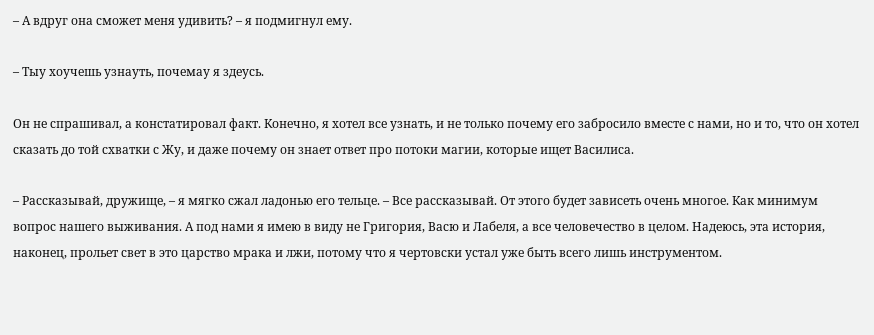– А вдруг она сможет меня удивить? – я подмигнул ему.

– Тыу хоучешь узнауть, почемау я здеусь.

Он не спрашивал, а констатировал факт. Конечно, я хотел все узнать, и не только почему его забросило вместе с нами, но и то, что он хотел сказать до той схватки с Жу, и даже почему он знает ответ про потоки магии, которые ищет Василиса.

– Рассказывай, дружище, – я мягко сжал ладонью его тельце. – Все рассказывай. От этого будет зависеть очень многое. Как минимум вопрос нашего выживания. А под нами я имею в виду не Григория, Васю и Лабеля, а все человечество в целом. Надеюсь, эта история, наконец, прольет свет в это царство мрака и лжи, потому что я чертовски устал уже быть всего лишь инструментом.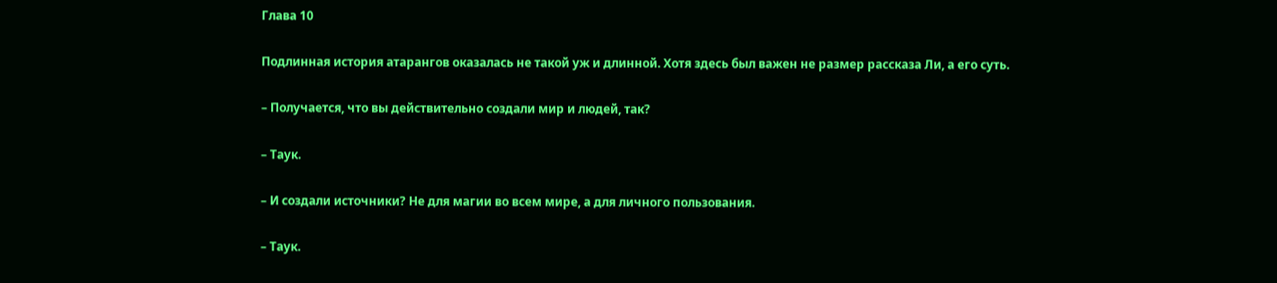Глава 10

Подлинная история атарангов оказалась не такой уж и длинной. Хотя здесь был важен не размер рассказа Ли, а его суть.

– Получается, что вы действительно создали мир и людей, так?

– Таук.

– И создали источники? Не для магии во всем мире, а для личного пользования.

– Таук.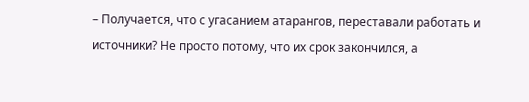– Получается, что с угасанием атарангов, переставали работать и источники? Не просто потому, что их срок закончился, а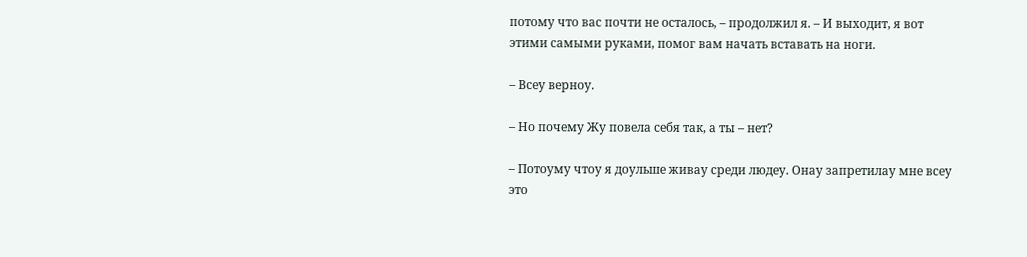потому что вас почти не осталось, – продолжил я. – И выходит, я вот этими самыми руками, помог вам начать вставать на ноги.

– Всеу верноу.

– Но почему Жу повела себя так, а ты – нет?

– Потоуму чтоу я доульше живау среди людеу. Онау запретилау мне всеу это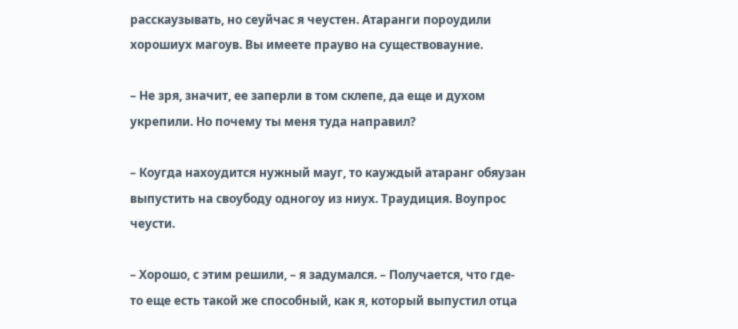расскаузывать, но сеуйчас я чеустен. Атаранги пороудили хорошиух магоув. Вы имеете прауво на существовауние.

– Не зря, значит, ее заперли в том склепе, да еще и духом укрепили. Но почему ты меня туда направил?

– Коугда нахоудится нужный мауг, то кауждый атаранг обяузан выпустить на своубоду одногоу из ниух. Траудиция. Воупрос чеусти.

– Хорошо, с этим решили, – я задумался. – Получается, что где-то еще есть такой же способный, как я, который выпустил отца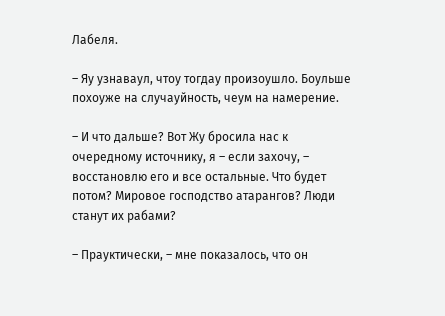Лабеля.

– Яу узнаваул, чтоу тогдау произоушло. Боульше похоуже на случауйность, чеум на намерение.

– И что дальше? Вот Жу бросила нас к очередному источнику, я – если захочу, – восстановлю его и все остальные. Что будет потом? Мировое господство атарангов? Люди станут их рабами?

– Прауктически, – мне показалось, что он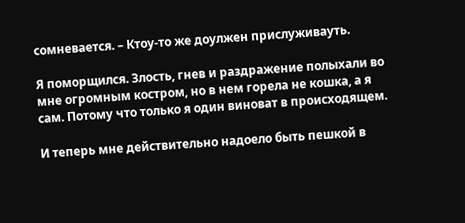сомневается. – Ктоу-то же доулжен прислуживауть.

Я поморщился. Злость, гнев и раздражение полыхали во мне огромным костром, но в нем горела не кошка, а я сам. Потому что только я один виноват в происходящем.

И теперь мне действительно надоело быть пешкой в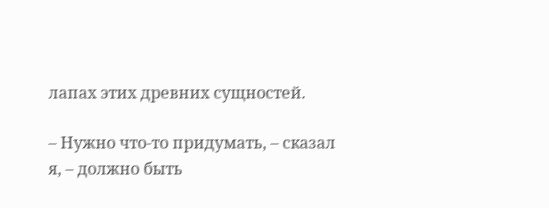лапах этих древних сущностей.

– Нужно что-то придумать, – сказал я, – должно быть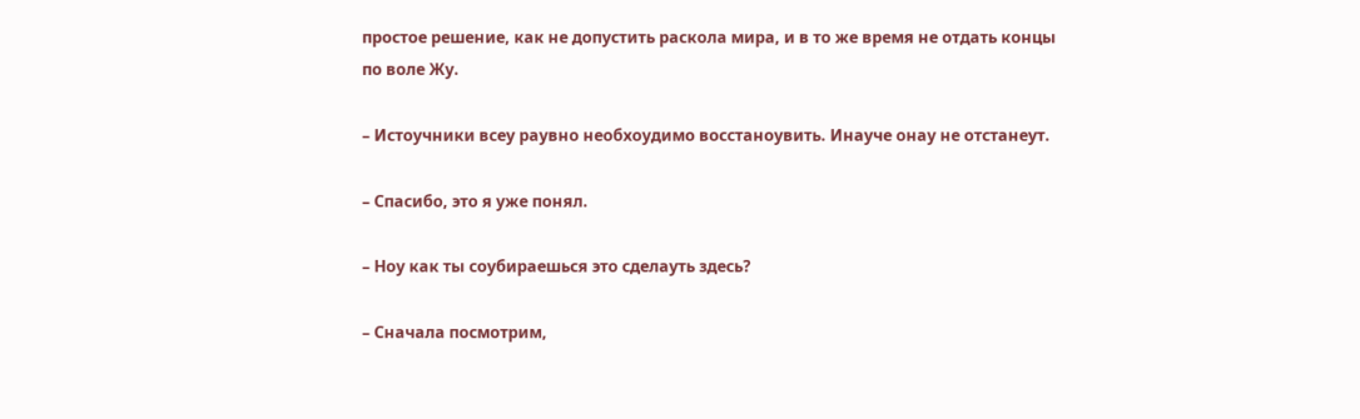простое решение, как не допустить раскола мира, и в то же время не отдать концы по воле Жу.

– Истоучники всеу раувно необхоудимо восстаноувить. Инауче онау не отстанеут.

– Спасибо, это я уже понял.

– Ноу как ты соубираешься это сделауть здесь?

– Сначала посмотрим,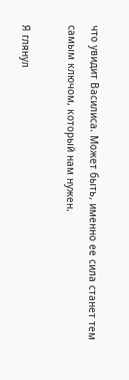что увидит Василиса. Может быть, именно ее сила станет тем самым ключом, который нам нужен.

Я глянул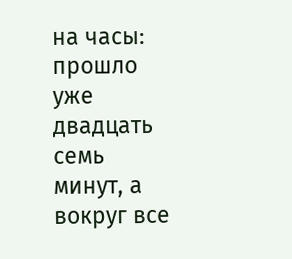на часы: прошло уже двадцать семь минут, а вокруг все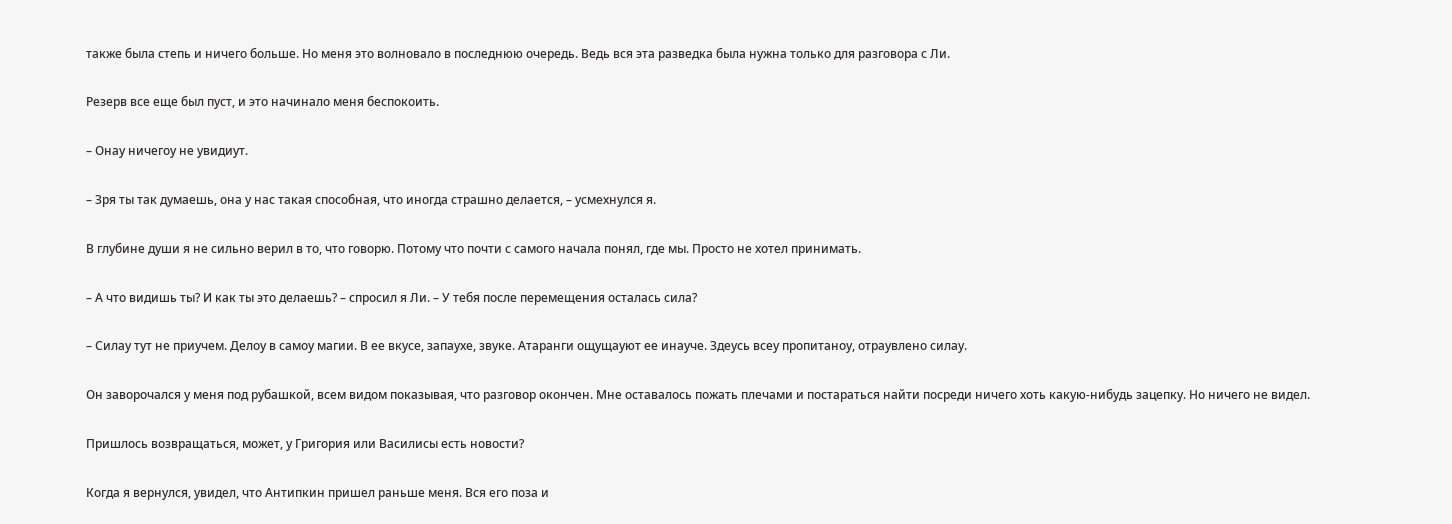также была степь и ничего больше. Но меня это волновало в последнюю очередь. Ведь вся эта разведка была нужна только для разговора с Ли.

Резерв все еще был пуст, и это начинало меня беспокоить.

– Онау ничегоу не увидиут.

– Зря ты так думаешь, она у нас такая способная, что иногда страшно делается, – усмехнулся я.

В глубине души я не сильно верил в то, что говорю. Потому что почти с самого начала понял, где мы. Просто не хотел принимать.

– А что видишь ты? И как ты это делаешь? – спросил я Ли. – У тебя после перемещения осталась сила?

– Силау тут не приучем. Делоу в самоу магии. В ее вкусе, запаухе, звуке. Атаранги ощущауют ее инауче. Здеусь всеу пропитаноу, отраувлено силау.

Он заворочался у меня под рубашкой, всем видом показывая, что разговор окончен. Мне оставалось пожать плечами и постараться найти посреди ничего хоть какую-нибудь зацепку. Но ничего не видел.

Пришлось возвращаться, может, у Григория или Василисы есть новости?

Когда я вернулся, увидел, что Антипкин пришел раньше меня. Вся его поза и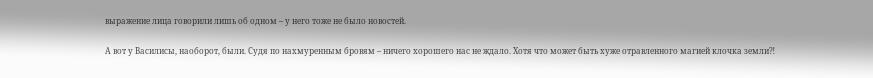выражение лица говорили лишь об одном – у него тоже не было новостей.

А вот у Василисы, наоборот, были. Судя по нахмуренным бровям – ничего хорошего нас не ждало. Хотя что может быть хуже отравленного магией клочка земли⁈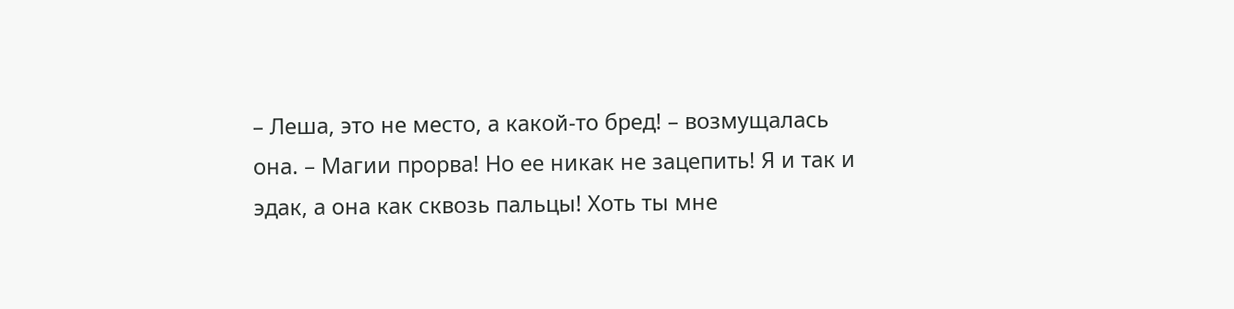– Леша, это не место, а какой-то бред! – возмущалась она. – Магии прорва! Но ее никак не зацепить! Я и так и эдак, а она как сквозь пальцы! Хоть ты мне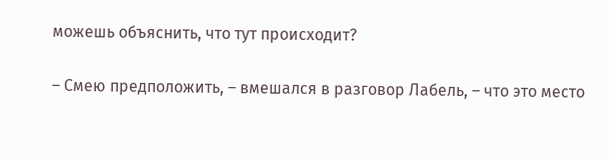можешь объяснить, что тут происходит?

– Смею предположить, – вмешался в разговор Лабель, – что это место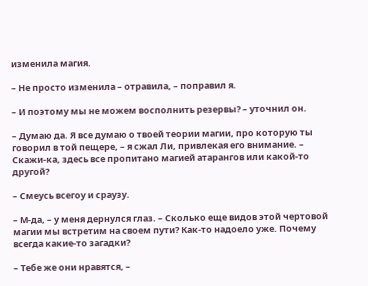изменила магия.

– Не просто изменила – отравила, – поправил я.

– И поэтому мы не можем восполнить резервы? – уточнил он.

– Думаю да. Я все думаю о твоей теории магии, про которую ты говорил в той пещере, – я сжал Ли, привлекая его внимание. – Скажи-ка, здесь все пропитано магией атарангов или какой-то другой?

– Смеусь всегоу и сраузу.

– М-да, – у меня дернулся глаз. – Сколько еще видов этой чертовой магии мы встретим на своем пути? Как-то надоело уже. Почему всегда какие-то загадки?

– Тебе же они нравятся, –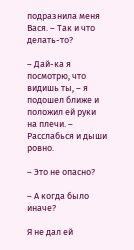подразнила меня Вася. – Так и что делать-то?

– Дай-ка я посмотрю, что видишь ты, – я подошел ближе и положил ей руки на плечи. – Расслабься и дыши ровно.

– Это не опасно?

– А когда было иначе?

Я не дал ей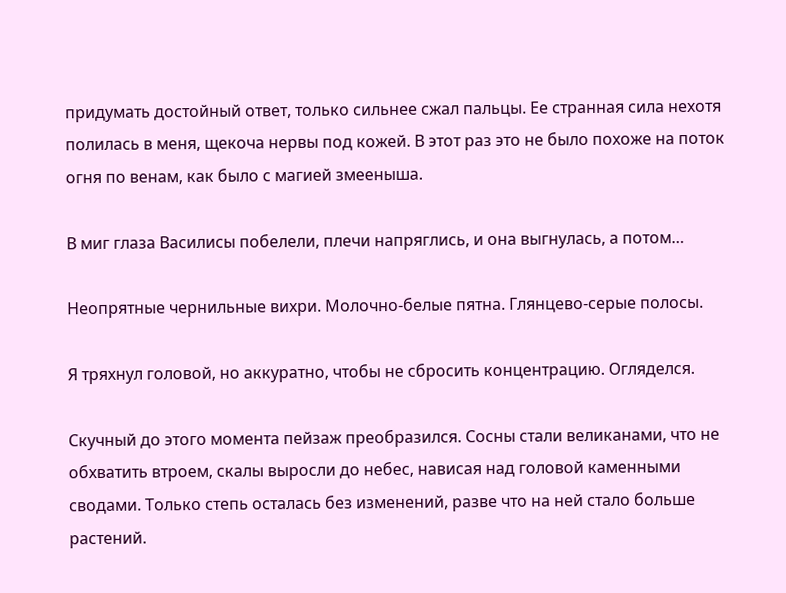придумать достойный ответ, только сильнее сжал пальцы. Ее странная сила нехотя полилась в меня, щекоча нервы под кожей. В этот раз это не было похоже на поток огня по венам, как было с магией змееныша.

В миг глаза Василисы побелели, плечи напряглись, и она выгнулась, а потом…

Неопрятные чернильные вихри. Молочно-белые пятна. Глянцево-серые полосы.

Я тряхнул головой, но аккуратно, чтобы не сбросить концентрацию. Огляделся.

Скучный до этого момента пейзаж преобразился. Сосны стали великанами, что не обхватить втроем, скалы выросли до небес, нависая над головой каменными сводами. Только степь осталась без изменений, разве что на ней стало больше растений.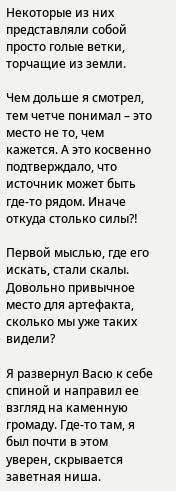Некоторые из них представляли собой просто голые ветки, торчащие из земли.

Чем дольше я смотрел, тем четче понимал – это место не то, чем кажется. А это косвенно подтверждало, что источник может быть где-то рядом. Иначе откуда столько силы⁈

Первой мыслью, где его искать, стали скалы. Довольно привычное место для артефакта, сколько мы уже таких видели?

Я развернул Васю к себе спиной и направил ее взгляд на каменную громаду. Где-то там, я был почти в этом уверен, скрывается заветная ниша.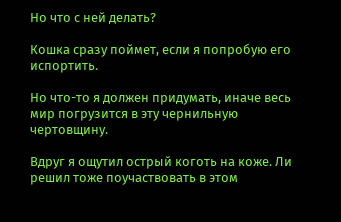Но что с ней делать?

Кошка сразу поймет, если я попробую его испортить.

Но что-то я должен придумать, иначе весь мир погрузится в эту чернильную чертовщину.

Вдруг я ощутил острый коготь на коже. Ли решил тоже поучаствовать в этом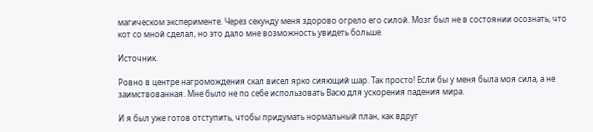магическом эксперименте. Через секунду меня здорово огрело его силой. Мозг был не в состоянии осознать, что кот со мной сделал, но это дало мне возможность увидеть больше.

Источник.

Ровно в центре нагромождения скал висел ярко сияющий шар. Так просто! Если бы у меня была моя сила, а не заимствованная. Мне было не по себе использовать Васю для ускорения падения мира.

И я был уже готов отступить, чтобы придумать нормальный план, как вдруг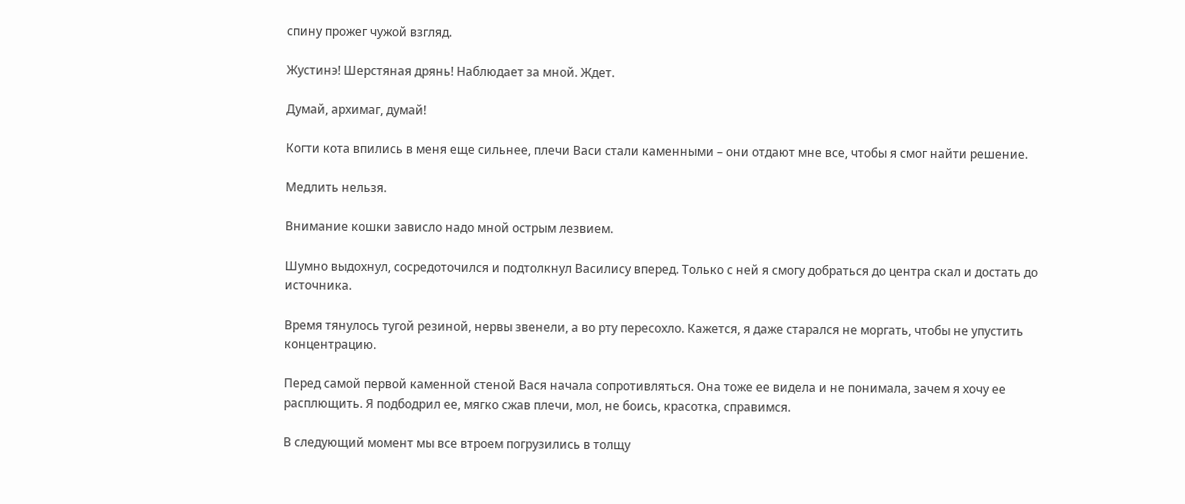спину прожег чужой взгляд.

Жустинэ! Шерстяная дрянь! Наблюдает за мной. Ждет.

Думай, архимаг, думай!

Когти кота впились в меня еще сильнее, плечи Васи стали каменными – они отдают мне все, чтобы я смог найти решение.

Медлить нельзя.

Внимание кошки зависло надо мной острым лезвием.

Шумно выдохнул, сосредоточился и подтолкнул Василису вперед. Только с ней я смогу добраться до центра скал и достать до источника.

Время тянулось тугой резиной, нервы звенели, а во рту пересохло. Кажется, я даже старался не моргать, чтобы не упустить концентрацию.

Перед самой первой каменной стеной Вася начала сопротивляться. Она тоже ее видела и не понимала, зачем я хочу ее расплющить. Я подбодрил ее, мягко сжав плечи, мол, не боись, красотка, справимся.

В следующий момент мы все втроем погрузились в толщу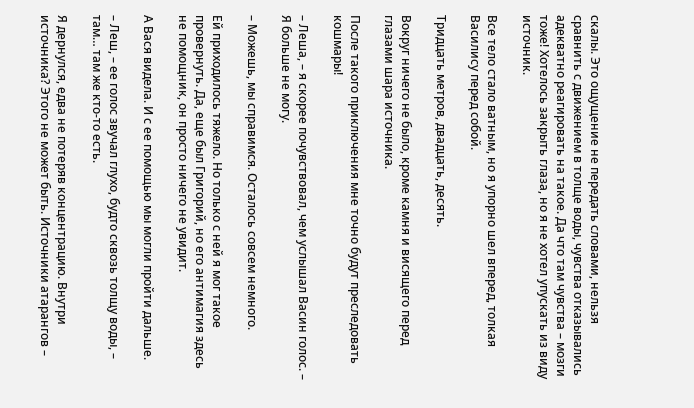скалы. Это ощущение не передать словами, нельзя сравнить с движением в толще воды, чувства отказывались адекватно реагировать на такое. Да что там чувства – мозги тоже! Хотелось закрыть глаза, но я не хотел упускать из виду источник.

Все тело стало ватным, но я упорно шел вперед, толкая Василису перед собой.

Тридцать метров, двадцать, десять.

Вокруг ничего не было, кроме камня и висящего перед глазами шара источника.

После такого приключения мне точно будут преследовать кошмары!

– Леша, – я скорее почувствовал, чем услышал Васин голос. – Я больше не могу.

– Можешь, мы справимся. Осталось совсем немного.

Ей приходилось тяжело. Но только с ней я мог такое провернуть. Да, еще был Григорий, но его антимагия здесь не помощник, он просто ничего не увидит.

А Вася видела. И с ее помощью мы могли пройти дальше.

– Леш, – ее голос звучал глухо, будто сквозь толщу воды, – там… там же кто-то есть.

Я дернулся, едва не потеряв концентрацию. Внутри источника? Этого не может быть. Источники атарангов –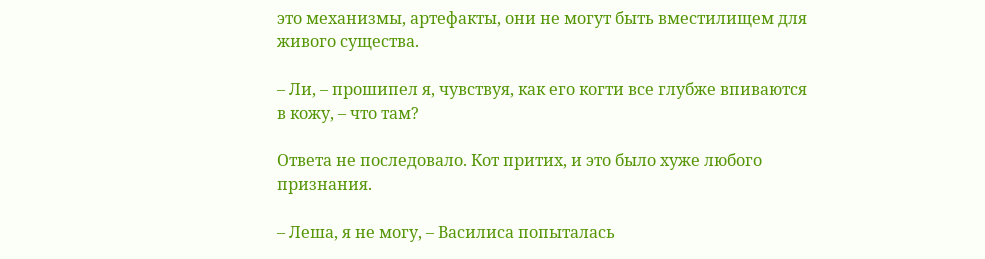это механизмы, артефакты, они не могут быть вместилищем для живого существа.

– Ли, – прошипел я, чувствуя, как его когти все глубже впиваются в кожу, – что там?

Ответа не последовало. Кот притих, и это было хуже любого признания.

– Леша, я не могу, – Василиса попыталась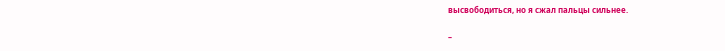высвободиться, но я сжал пальцы сильнее.

–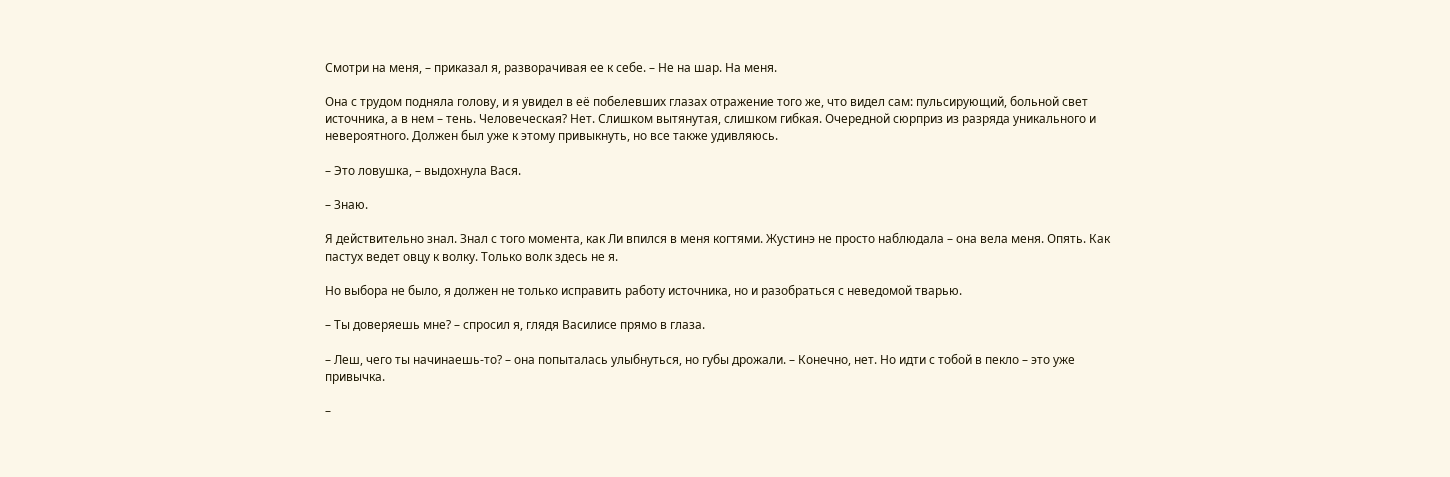Смотри на меня, – приказал я, разворачивая ее к себе. – Не на шар. На меня.

Она с трудом подняла голову, и я увидел в её побелевших глазах отражение того же, что видел сам: пульсирующий, больной свет источника, а в нем – тень. Человеческая? Нет. Слишком вытянутая, слишком гибкая. Очередной сюрприз из разряда уникального и невероятного. Должен был уже к этому привыкнуть, но все также удивляюсь.

– Это ловушка, – выдохнула Вася.

– Знаю.

Я действительно знал. Знал с того момента, как Ли впился в меня когтями. Жустинэ не просто наблюдала – она вела меня. Опять. Как пастух ведет овцу к волку. Только волк здесь не я.

Но выбора не было, я должен не только исправить работу источника, но и разобраться с неведомой тварью.

– Ты доверяешь мне? – спросил я, глядя Василисе прямо в глаза.

– Леш, чего ты начинаешь-то? – она попыталась улыбнуться, но губы дрожали. – Конечно, нет. Но идти с тобой в пекло – это уже привычка.

–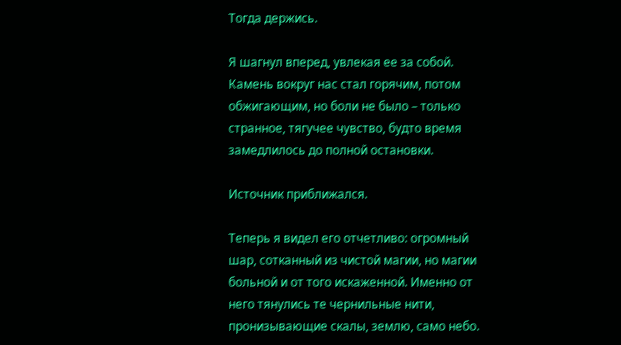Тогда держись.

Я шагнул вперед, увлекая ее за собой. Камень вокруг нас стал горячим, потом обжигающим, но боли не было – только странное, тягучее чувство, будто время замедлилось до полной остановки.

Источник приближался.

Теперь я видел его отчетливо: огромный шар, сотканный из чистой магии, но магии больной и от того искаженной. Именно от него тянулись те чернильные нити, пронизывающие скалы, землю, само небо.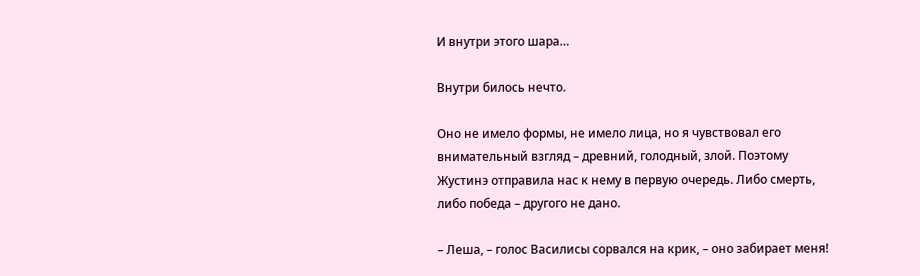И внутри этого шара…

Внутри билось нечто.

Оно не имело формы, не имело лица, но я чувствовал его внимательный взгляд – древний, голодный, злой. Поэтому Жустинэ отправила нас к нему в первую очередь. Либо смерть, либо победа – другого не дано.

– Леша, – голос Василисы сорвался на крик, – оно забирает меня!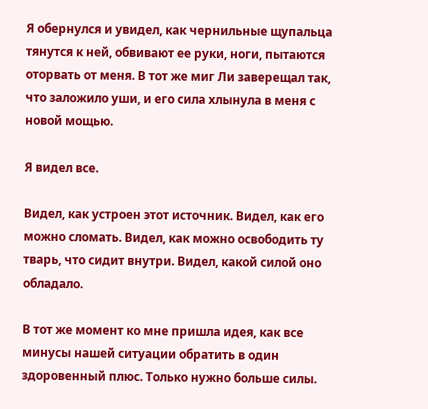Я обернулся и увидел, как чернильные щупальца тянутся к ней, обвивают ее руки, ноги, пытаются оторвать от меня. В тот же миг Ли заверещал так, что заложило уши, и его сила хлынула в меня с новой мощью.

Я видел все.

Видел, как устроен этот источник. Видел, как его можно сломать. Видел, как можно освободить ту тварь, что сидит внутри. Видел, какой силой оно обладало.

В тот же момент ко мне пришла идея, как все минусы нашей ситуации обратить в один здоровенный плюс. Только нужно больше силы.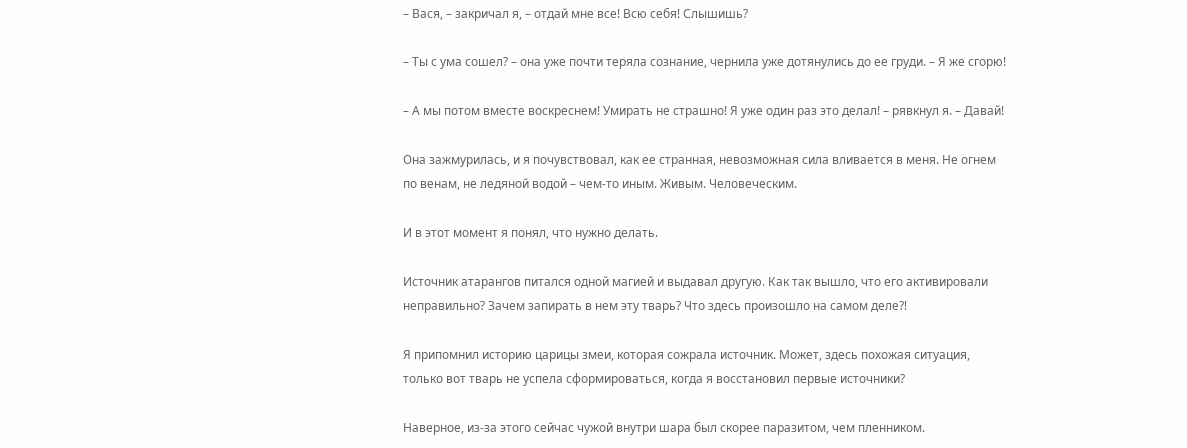– Вася, – закричал я, – отдай мне все! Всю себя! Слышишь?

– Ты с ума сошел? – она уже почти теряла сознание, чернила уже дотянулись до ее груди. – Я же сгорю!

– А мы потом вместе воскреснем! Умирать не страшно! Я уже один раз это делал! – рявкнул я. – Давай!

Она зажмурилась, и я почувствовал, как ее странная, невозможная сила вливается в меня. Не огнем по венам, не ледяной водой – чем-то иным. Живым. Человеческим.

И в этот момент я понял, что нужно делать.

Источник атарангов питался одной магией и выдавал другую. Как так вышло, что его активировали неправильно? Зачем запирать в нем эту тварь? Что здесь произошло на самом деле⁈

Я припомнил историю царицы змеи, которая сожрала источник. Может, здесь похожая ситуация, только вот тварь не успела сформироваться, когда я восстановил первые источники?

Наверное, из-за этого сейчас чужой внутри шара был скорее паразитом, чем пленником.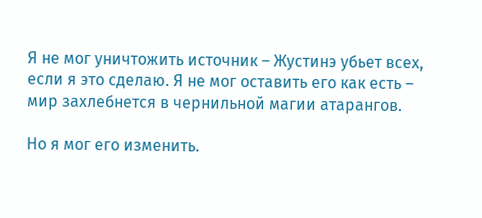Я не мог уничтожить источник – Жустинэ убьет всех, если я это сделаю. Я не мог оставить его как есть – мир захлебнется в чернильной магии атарангов.

Но я мог его изменить.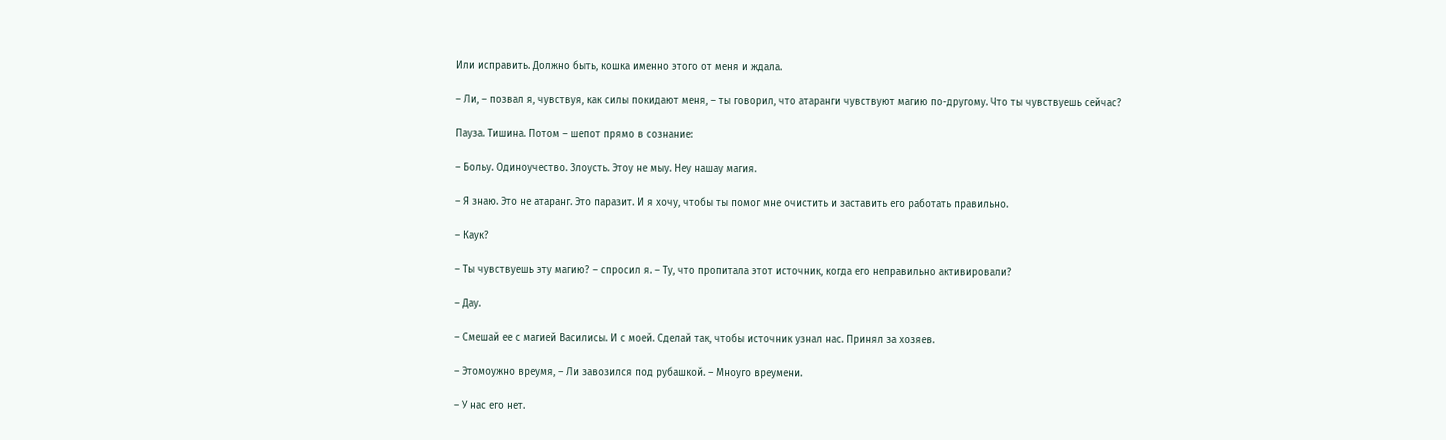Или исправить. Должно быть, кошка именно этого от меня и ждала.

– Ли, – позвал я, чувствуя, как силы покидают меня, – ты говорил, что атаранги чувствуют магию по-другому. Что ты чувствуешь сейчас?

Пауза. Тишина. Потом – шепот прямо в сознание:

– Больу. Одиноучество. Злоусть. Этоу не мыу. Неу нашау магия.

– Я знаю. Это не атаранг. Это паразит. И я хочу, чтобы ты помог мне очистить и заставить его работать правильно.

– Каук?

– Ты чувствуешь эту магию? – спросил я. – Ту, что пропитала этот источник, когда его неправильно активировали?

– Дау.

– Смешай ее с магией Василисы. И с моей. Сделай так, чтобы источник узнал нас. Принял за хозяев.

– Этомоужно вреумя, – Ли завозился под рубашкой. – Мноуго вреумени.

– У нас его нет.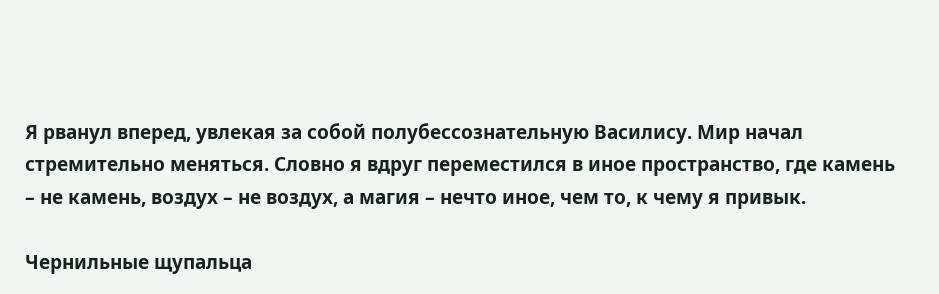Я рванул вперед, увлекая за собой полубессознательную Василису. Мир начал стремительно меняться. Словно я вдруг переместился в иное пространство, где камень – не камень, воздух – не воздух, а магия – нечто иное, чем то, к чему я привык.

Чернильные щупальца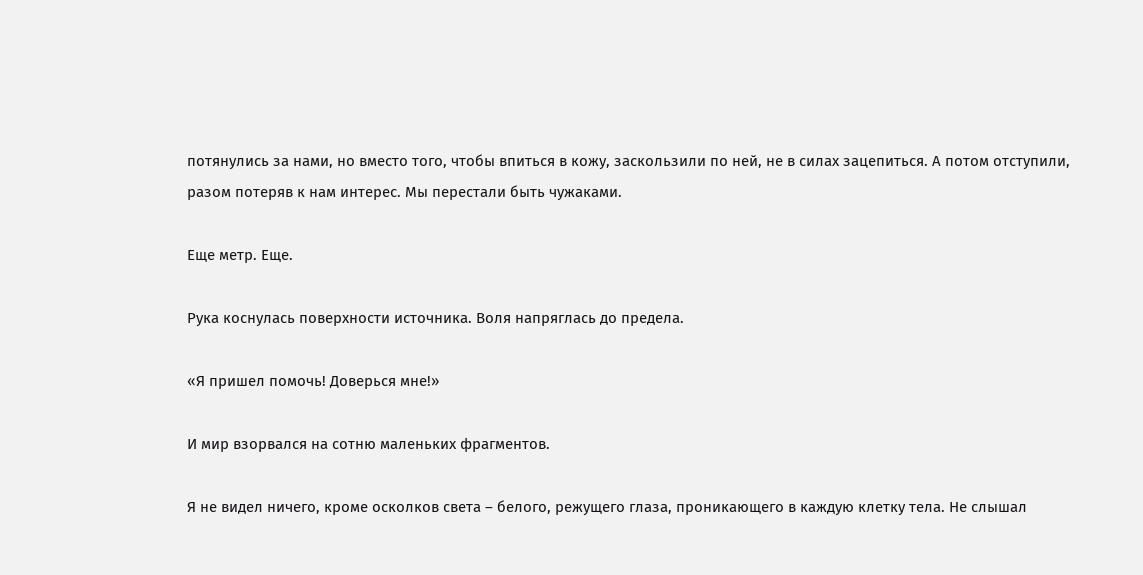потянулись за нами, но вместо того, чтобы впиться в кожу, заскользили по ней, не в силах зацепиться. А потом отступили, разом потеряв к нам интерес. Мы перестали быть чужаками.

Еще метр. Еще.

Рука коснулась поверхности источника. Воля напряглась до предела.

«Я пришел помочь! Доверься мне!»

И мир взорвался на сотню маленьких фрагментов.

Я не видел ничего, кроме осколков света – белого, режущего глаза, проникающего в каждую клетку тела. Не слышал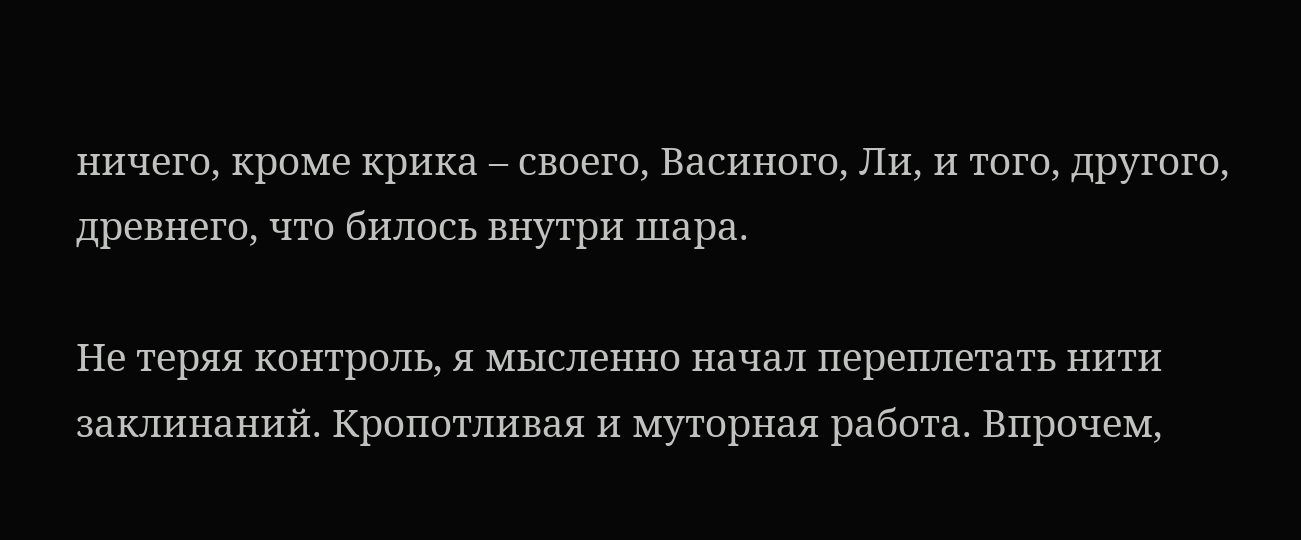ничего, кроме крика – своего, Васиного, Ли, и того, другого, древнего, что билось внутри шара.

Не теряя контроль, я мысленно начал переплетать нити заклинаний. Кропотливая и муторная работа. Впрочем,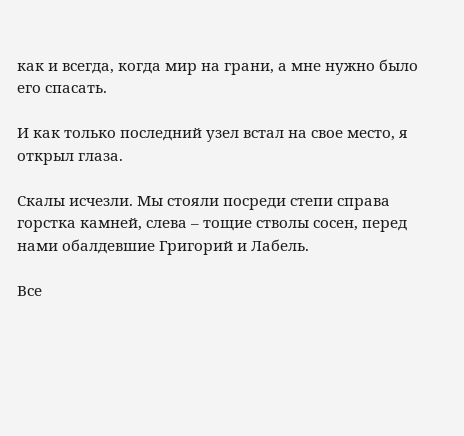как и всегда, когда мир на грани, а мне нужно было его спасать.

И как только последний узел встал на свое место, я открыл глаза.

Скалы исчезли. Мы стояли посреди степи справа горстка камней, слева – тощие стволы сосен, перед нами обалдевшие Григорий и Лабель.

Все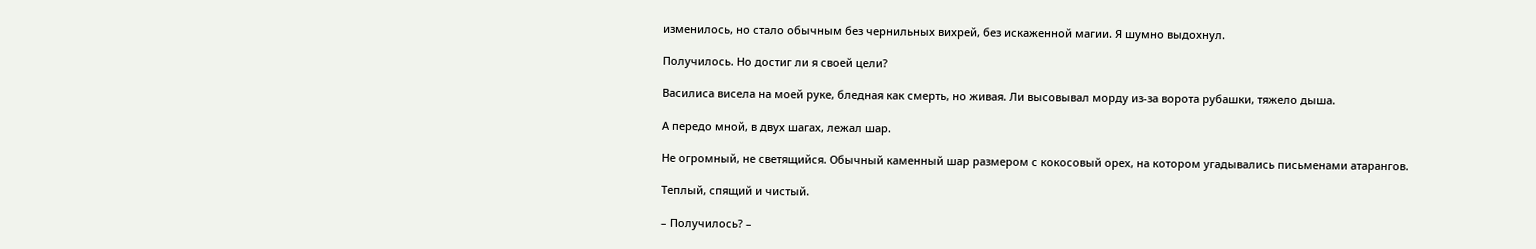изменилось, но стало обычным без чернильных вихрей, без искаженной магии. Я шумно выдохнул.

Получилось. Но достиг ли я своей цели?

Василиса висела на моей руке, бледная как смерть, но живая. Ли высовывал морду из-за ворота рубашки, тяжело дыша.

А передо мной, в двух шагах, лежал шар.

Не огромный, не светящийся. Обычный каменный шар размером с кокосовый орех, на котором угадывались письменами атарангов.

Теплый, спящий и чистый.

– Получилось? –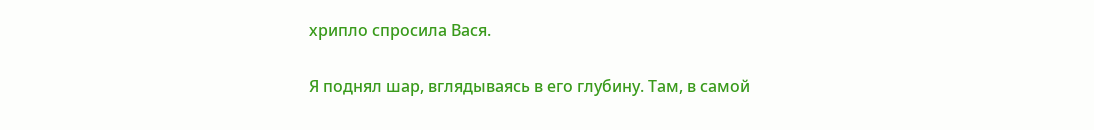хрипло спросила Вася.

Я поднял шар, вглядываясь в его глубину. Там, в самой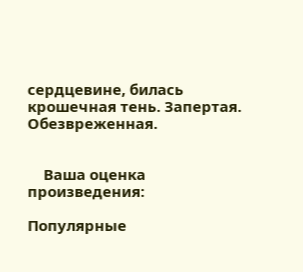сердцевине, билась крошечная тень. Запертая. Обезвреженная.


    Ваша оценка произведения:

Популярные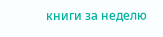книги за неделю